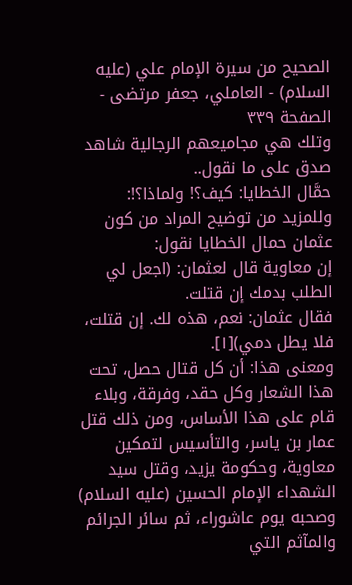الصحيح من سيرة الإمام علي (عليه السلام) - العاملي، جعفر مرتضى - الصفحة ٣٣٩
وتلك هي مجاميعهم الرجالية شاهد صدق على ما نقول..
حمَّال الخطايا: كيف؟! ولماذا؟!:
وللمزيد من توضيح المراد من كون عثمان حمال الخطايا نقول:
إن معاوية قال لعثمان: (اجعل لي الطلب بدمك إن قتلت.
فقال عثمان: نعم، هذه لك. إن قتلت، فلا يطل دمي)[١].
ومعنى هذا: أن كل قتال حصل، تحت هذا الشعار وكل حقد، وفرقة، وبلاء قام على هذا الأساس، ومن ذلك قتل عمار بن ياسر، والتأسيس لتمكين معاوية، وحكومة يزيد، وقتل سيد الشهداء الإمام الحسين (عليه السلام) وصحبه يوم عاشوراء، ثم سائر الجرائم والمآثم التي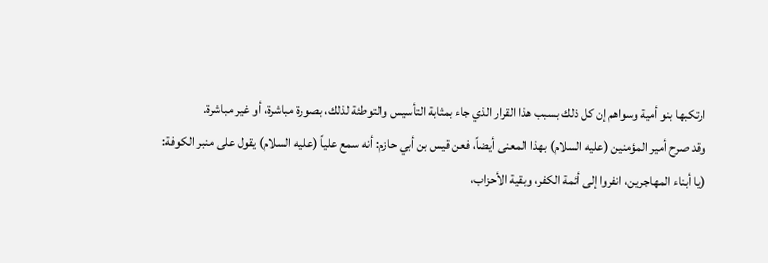ارتكبها بنو أمية وسواهم إن كل ذلك بسبب هذا القرار الذي جاء بمثابة التأسيس والتوطئة لذلك، بصورة مباشرة، أو غير مباشرة.
وقد صرح أمير المؤمنين (عليه السلام) بهذا المعنى أيضاً، فعن قيس بن أبي حازم: أنه سمع علياً (عليه السلام) يقول على منبر الكوفة:
(يا أبناء المهاجرين، انفروا إلى أئمة الكفر، وبقية الأحزاب،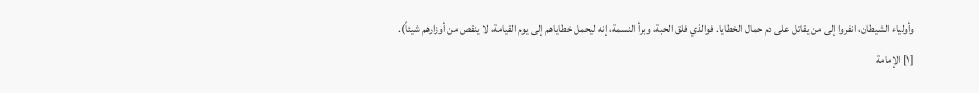وأولياء الشيطان، انفروا إلى من يقاتل على دم حمال الخطايا. فوالذي فلق الحبة، وبرأ النسمة، إنه ليحمل خطاياهم إلى يوم القيامة، لا ينقص من أوزارهم شيئاً).
[١] الإمامة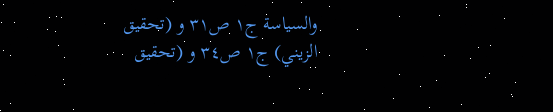والسياسة ج١ ص٣١ و (تحقيق الزيني) ج١ ص٣٤ و (تحقيق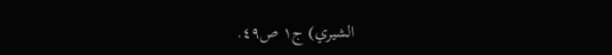الشيري) ج١ ص٤٩.